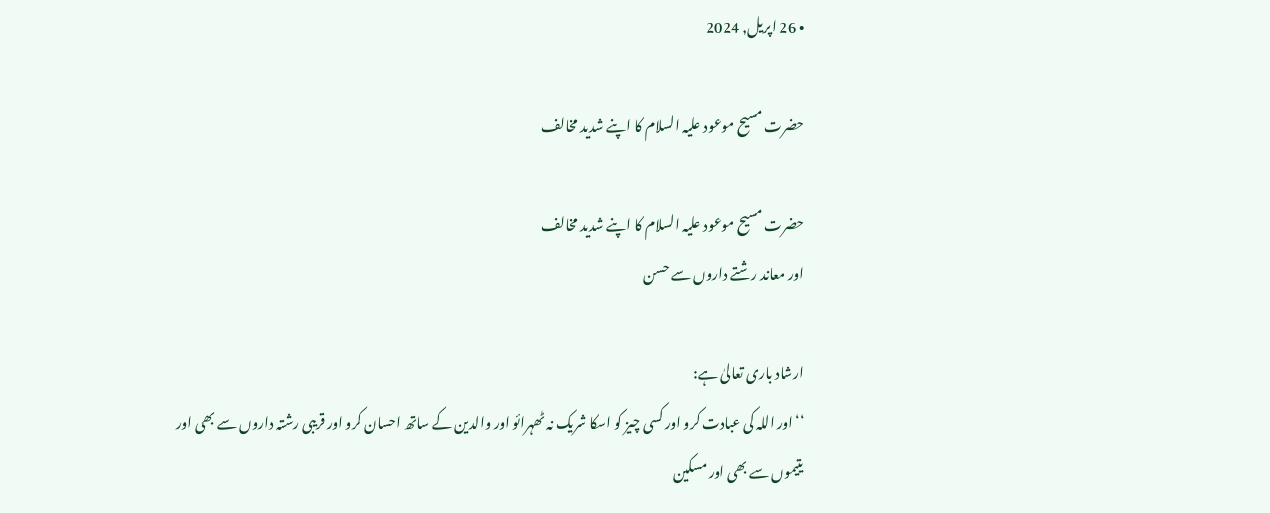• 26 اپریل, 2024

حضرت مسیح موعود علیہ السلام کا اپنے شدید مخالف

حضرت مسیح موعود علیہ السلام کا اپنے شدید مخالف
اور معاند رشتے داروں سے حسن

ارشاد باری تعالیٰ ہے:
‘‘اور اللہ کی عبادت کرو اور کسی چیز کو اسکا شریک نہ ٹھہرائو اور والدین کے ساتھ احسان کرو اور قریبی رشتہ داروں سے بھی اور یتیموں سے بھی اور مسکین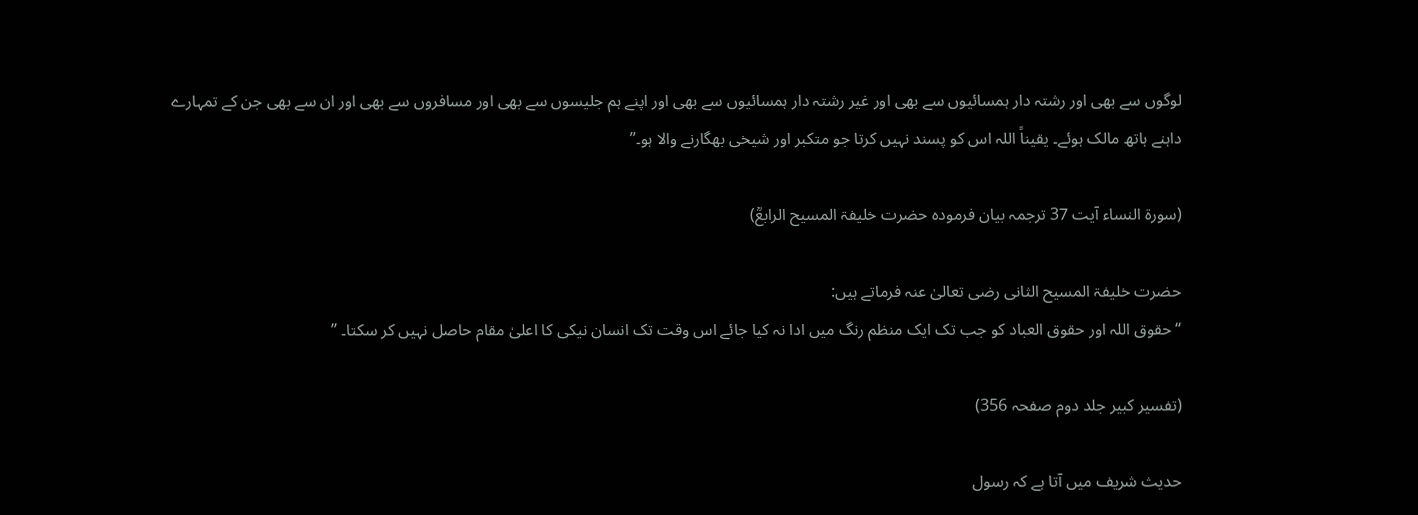لوگوں سے بھی اور رشتہ دار ہمسائیوں سے بھی اور غیر رشتہ دار ہمسائیوں سے بھی اور اپنے ہم جلیسوں سے بھی اور مسافروں سے بھی اور ان سے بھی جن کے تمہارے داہنے ہاتھ مالک ہوئے۔ یقیناً اللہ اس کو پسند نہیں کرتا جو متکبر اور شیخی بھگارنے والا ہو۔’’

(سورۃ النساء آیت 37 ترجمہ بیان فرمودہ حضرت خلیفۃ المسیح الرابعؒ)

حضرت خلیفۃ المسیح الثانی رضی تعالیٰ عنہ فرماتے ہیں:
‘‘حقوق اللہ اور حقوق العباد کو جب تک ایک منظم رنگ میں ادا نہ کیا جائے اس وقت تک انسان نیکی کا اعلیٰ مقام حاصل نہیں کر سکتا۔ ’’

(تفسیر کبیر جلد دوم صفحہ 356)

حدیث شریف میں آتا ہے کہ رسول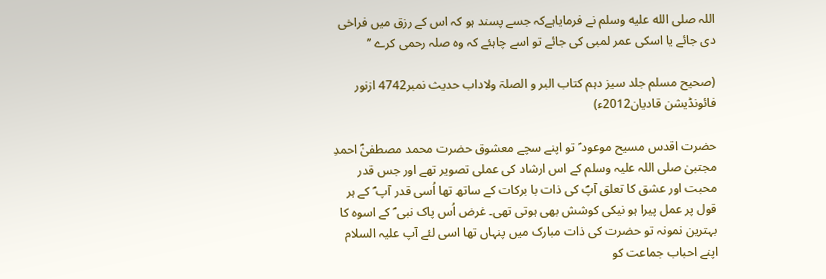اللہ صلى الله عليه وسلم نے فرمایاہےکہ جسے پسند ہو کہ اس کے رزق میں فراخی دی جائے یا اسکی عمر لمبی کی جائے تو اسے چاہئے کہ وہ صلہ رحمی کرے ’’

(صحیح مسلم جلد سیز دہم کتاب البر و الصلۃ ولاداب حدیث نمبر4742 ازنور فائونڈیشن قادیان2012ء)

حضرت اقدس مسیح موعود ؑ تو اپنے سچے معشوق حضرت محمد مصطفیٰؐ احمدِ مجتبیٰ صلی اللہ علیہ وسلم کے اس ارشاد کی عملی تصویر تھے اور جس قدر محبت اور عشق کا تعلق آپؐ کی ذات با برکات کے ساتھ تھا اُسی قدر آپ ؐ کے ہر قول پر عمل پیرا ہو نیکی کوشش بھی ہوتی تھی۔ غرض اُس پاک نبی ؐ کے اسوہ کا بہترین نمونہ تو حضرت کی ذات مبارک میں پنہاں تھا اسی لئے آپ علیہ السلام اپنے احباب جماعت کو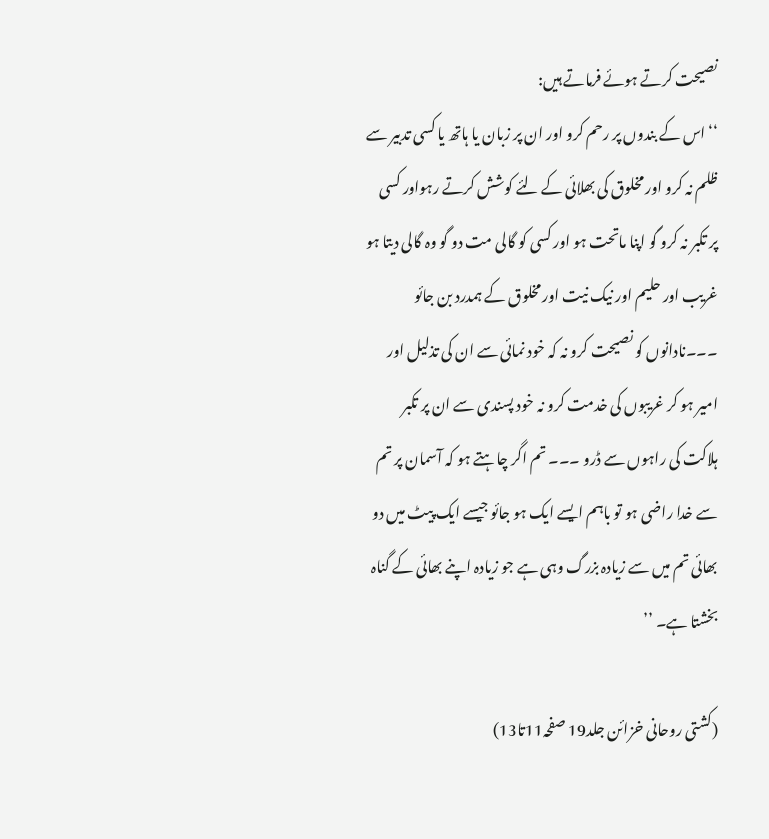نصیحت کرتے ہوئے فرماتے ہیں:
‘‘اس کے بندوں پر رحم کرو اور ان پر زبان یا ہاتھ یا کسی تدبیر سے ظلم نہ کرو اور مخلوق کی بھلائی کے لئے کوشش کرتے رہواور کسی پر تکبر نہ کرو گو اپنا ماتحت ہو اور کسی کو گالی مت دو گو وہ گالی دیتا ہو غریب اور حلیم اور نیک نیت اور مخلوق کے ہمدرد بن جائو ۔۔۔نادانوں کو نصیحت کرو نہ کہ خود نمائی سے ان کی تذلیل اور امیر ہو کر غریبوں کی خدمت کرو نہ خود پسندی سے ان پر تکبر ہلاکت کی راہوں سے ڈرو ۔۔۔ تم اگر چاہتے ہو کہ آسمان پر تم سے خدا راضی ہو تو باہم ایسے ایک ہو جائو جیسے ایک پیٹ میں دو بھائی تم میں سے زیادہ بزرگ وہی ہے جو زیادہ اپنے بھائی کے گناہ بخشتا ہے۔ ’’

(کشتی روحانی خزائن جلد19 صفحہ11تا13)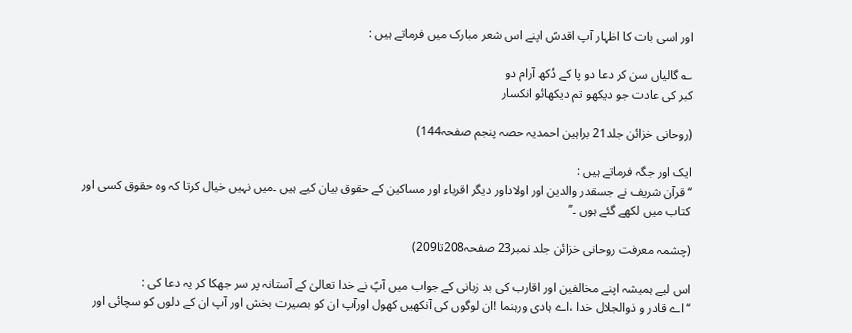اور اسی بات کا اظہار آپ اقدسؑ اپنے اس شعر مبارک میں فرماتے ہیں :

؎ گالیاں سن کر دعا دو پا کے دُکھ آرام دو
کبر کی عادت جو دیکھو تم دیکھائو انکسار

(روحانی خزائن جلد21 براہین احمدیہ حصہ پنجم صفحہ144)

ایک اور جگہ فرماتے ہیں :
‘‘قرآن شریف نے جسقدر والدین اور اولاداور دیگر اقرباء اور مساکین کے حقوق بیان کیے ہیں ۔میں نہیں خیال کرتا کہ وہ حقوق کسی اور کتاب میں لکھے گئے ہوں ۔’’

(چشمہ معرفت روحانی خزائن جلد نمبر23 صفحہ208تا209)

اس لیے ہمیشہ اپنے مخالفین اور اقارب کی بد زبانی کے جواب میں آپؑ نے خدا تعالیٰ کے آستانہ پر سر جھکا کر یہ دعا کی :
‘‘اے قادر و ذوالجلال خدا ،اے ہادی ورہنما !ان لوگوں کی آنکھیں کھول اورآپ ان کو بصیرت بخش اور آپ ان کے دلوں کو سچائی اور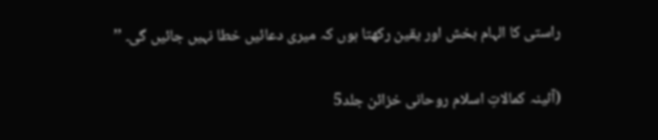راستی کا الہام بخش اور یقین رکھتا ہوں کہ میری دعائیں خطا نہیں جائیں گی۔ ’’

(آئینہ کمالاتِ اسلام روحانی خزائن جلد5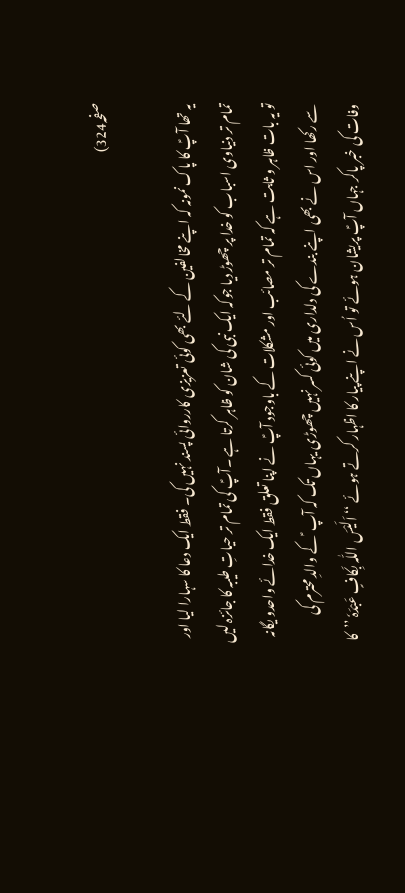صفحہ324)

یہ تھا آپؑ کا پاک نمونہ کہ اپنے مخالفین کے لئے بھی کوئی تعزیزی کارروائی پسند نہیں کی۔ فقط ایک دعا کا سہارا لیا اور تمام تر دنیاوی اسباب کو خدا پر چھوڑ دیا جوکہ ایک نبی کی شان کو ظاہر کرتا ہے ۔آپؑ کی تمام تر حیاتِ طیبہ کا جائزہ لیں تو یہ بات ظاہر و ثابت ہے کہ تمام تر مصائب اور مشکلات کے باوجود آپؑ نے اپنا تعلق فقط ایک خدائے واحدو یگانہ سے رکھا اور اس نے بھی اپنے بندے کی دلداری میں کوئی کسر نہیں چھوڑی یہاں تک کہ آپ ؑ کے والدِ محترم کی وفات کی خبر پاکر جہاں آپؑ پریشان ہوئے تو اُس نے اپنے پیار کا اظہار کرتے ہوئے ‘‘ اَلَیْسَ اللّٰہ بِکَافٍ عَبْدَہٗ ’’کا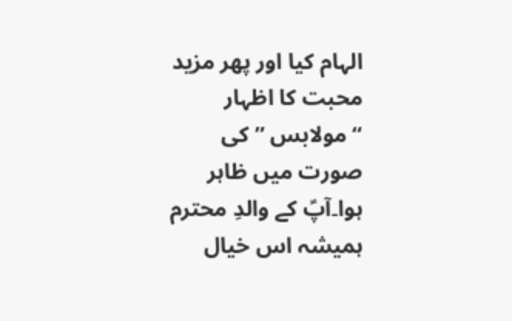الہام کیا اور پھر مزید محبت کا اظہار ‘‘مولابس ’’کی صورت میں ظاہر ہوا۔آپؑ کے والدِ محترم ہمیشہ اس خیال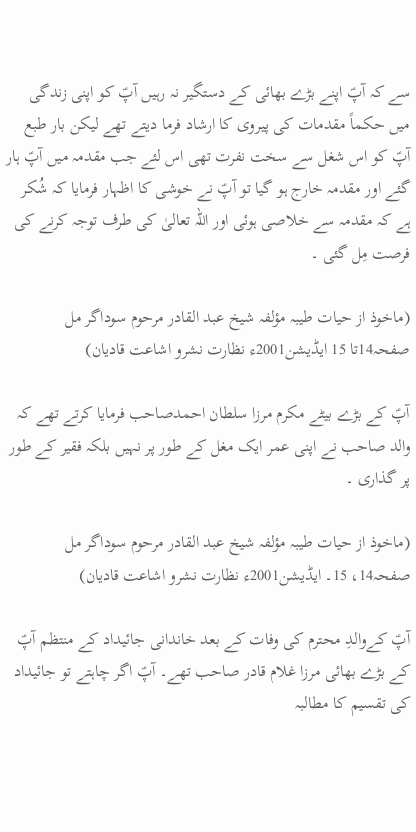سے کہ آپؑ اپنے بڑے بھائی کے دستگیر نہ رہیں آپؑ کو اپنی زندگی میں حکماً مقدمات کی پیروی کا ارشاد فرما دیتے تھے لیکن بار طبع آپؑ کو اس شغل سے سخت نفرت تھی اس لئے جب مقدمہ میں آپؑ ہار گئے اور مقدمہ خارج ہو گیا تو آپؑ نے خوشی کا اظہار فرمایا کہ شُکر ہے کہ مقدمہ سے خلاصی ہوئی اور اللہ تعالیٰ کی طرف توجہ کرنے کی فرصت مِل گئی ۔

(ماخوذ از حیات طیبہ مؤلفہ شیخ عبد القادر مرحوم سوداگر مل صفحہ14تا 15 ایڈیشن2001ء نظارت نشرو اشاعت قادیان)

آپؑ کے بڑے بیٹے مکرم مرزا سلطان احمدصاحب فرمایا کرتے تھے کہ والد صاحب نے اپنی عمر ایک مغل کے طور پر نہیں بلکہ فقیر کے طور پر گذاری ۔

(ماخوذ از حیات طیبہ مؤلفہ شیخ عبد القادر مرحوم سوداگر مل صفحہ14، 15۔ ایڈیشن2001ء نظارت نشرو اشاعت قادیان)

آپؑ کےوالدِ محترم کی وفات کے بعد خاندانی جائیداد کے منتظم آپؑ کے بڑے بھائی مرزا غلام قادر صاحب تھے۔ آپؑ اگر چاہتے تو جائیداد کی تقسیم کا مطالبہ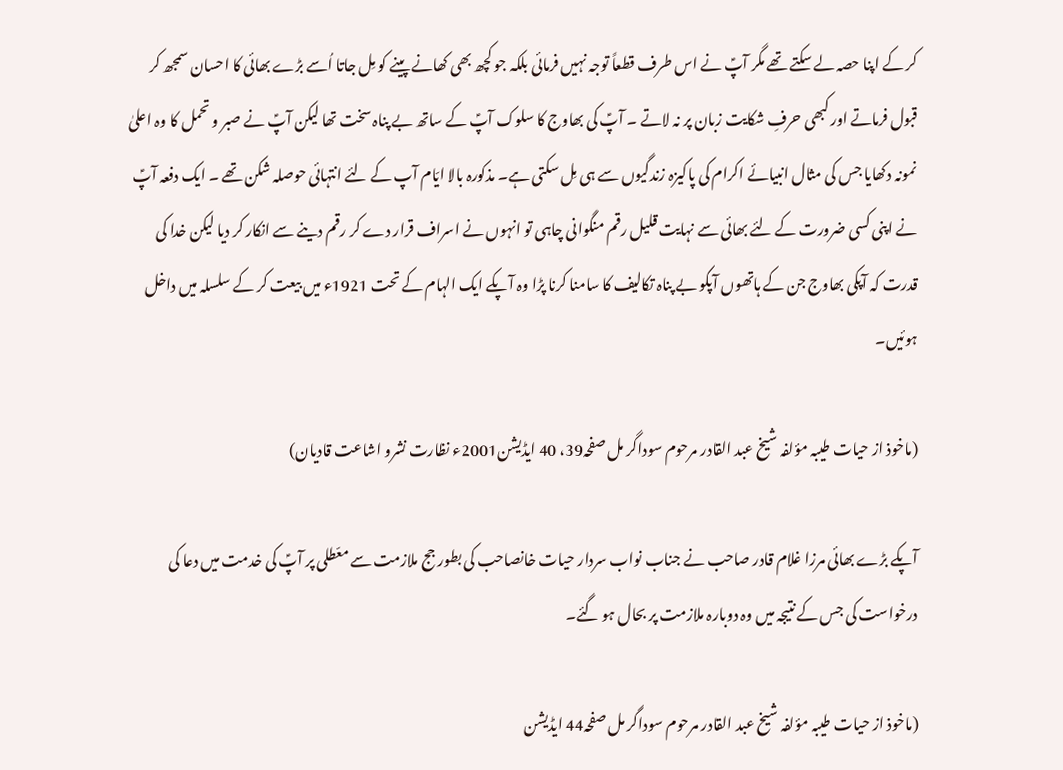کر کے اپنا حصہ لے سکتے تھے مگر آپؑ نے اس طرف قطعاً توجہ نہیں فرمائی بلکہ جو کچھ بھی کھانے پینے کو مِل جاتا اُسے بڑے بھائی کا احسان سمجھ کر قبول فرماتے اور کبھی حرفِ شکایت زبان پر نہ لاتے ۔ آپؑ کی بھاوج کا سلوک آپؑ کے ساتھ بے پناہ سخت تھا لیکن آپؑ نے صبر و تحمل کا وہ اعلیٰ نمونہ دکھایا جس کی مثال انبیائے اکرام کی پاکیزہ زندگیوں سے ہی مِل سکتی ہے۔ مذکورہ بالا ایّام آپ کے لئے انتہائی حوصلہ شکن تھے ۔ ایک دفعہ آپؑ نے اپنی کسی ضرورت کے لئے بھائی سے نہایت قلیل رقم منگوانی چاہی تو انہوں نے اسراف قرار دے کر رقم دینے سے انکار کر دیا لیکن خدا کی قدرت کہ آپکی بھاوج جن کے ہاتھوں آپکو بے پناہ تکالیف کا سامنا کرنا پڑا وہ آپکے ایک الہام کے تحت 1921ء میں بیعت کر کے سلسلہ میں داخل ہوئیں۔

(ماخوذ از حیات طیبہ مؤلفہ شیخ عبد القادر مرحوم سوداگر مل صفحہ39، 40 ایڈیشن2001ء نظارت نشرو اشاعت قادیان)

آپکے بڑے بھائی مرزا غلام قادر صاحب نے جناب نواب سردار حیات خانصاحب کی بطور جج ملازمت سے معّطلی پر آپؑ کی خدمت میں دعا کی درخواست کی جس کے نتیجہ میں وہ دوبارہ ملازمت پر بحال ہو گئے۔

(ماخوذ از حیات طیبہ مؤلفہ شیخ عبد القادر مرحوم سوداگر مل صفحہ44 ایڈیشن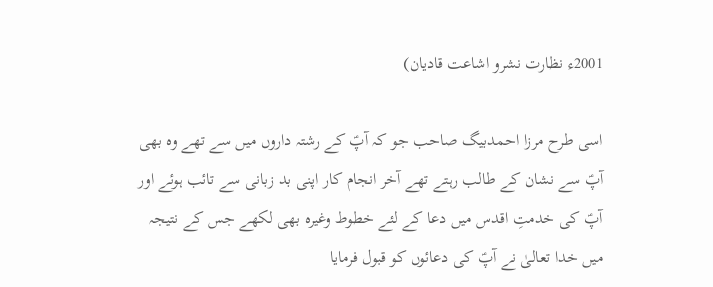2001ء نظارت نشرو اشاعت قادیان)

اسی طرح مرزا احمدبیگ صاحب جو کہ آپؑ کے رشتہ داروں میں سے تھے وہ بھی آپؑ سے نشان کے طالب رہتے تھے آخر انجام کار اپنی بد زبانی سے تائب ہوئے اور آپؑ کی خدمتِ اقدس میں دعا کے لئے خطوط وغیرہ بھی لکھے جس کے نتیجہ میں خدا تعالیٰ نے آپؑ کی دعائوں کو قبول فرمایا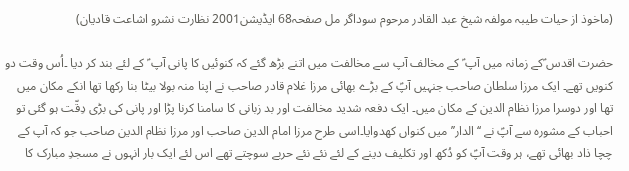(ماخوذ از حیات طیبہ مولفہ شیخ عبد القادر مرحوم سوداگر مل صفحہ68 ایڈیشن2001 نظارت نشرو اشاعت قادیان)

حضرت اقدس ؑکے زمانہ میں آپ ؑ کے مخالف آپ سے مخالفت میں اتنے بڑھ گئے کہ کنوئیں کا پانی آپ ؑ کے لئے بند کر دیا ۔اُس وقت دو کنویں تھے۔ ایک مرزا سلطان صاحب جنہیں آپؑ کے بڑے بھائی مرزا غلام قادر صاحب نے اپنا منہ بولا بیٹا بنا رکھا تھا انکے مکان میں تھا اور دوسرا مرزا نظام الدین کے مکان میں۔ ایک دفعہ شدید مخالفت اور بد زبانی کا سامنا کرنا پڑا اور پانی کی بڑی دِقّت ہو گئی تو احباب کے مشورہ سے آپؑ نے ‘‘الدار’’ میں کنواں کھدوایا۔اسی طرح مرزا امام الدین صاحب اور مرزا نظام الدین صاحب جو کہ آپ کے چچا ذاد بھائی تھے، ہر وقت آپؑ کو دُکھ اور تکلیف دینے کے لئے نئے نئے حربے سوچتے تھے اس لئے ایک بار انہوں نے مسجدِ مبارک کا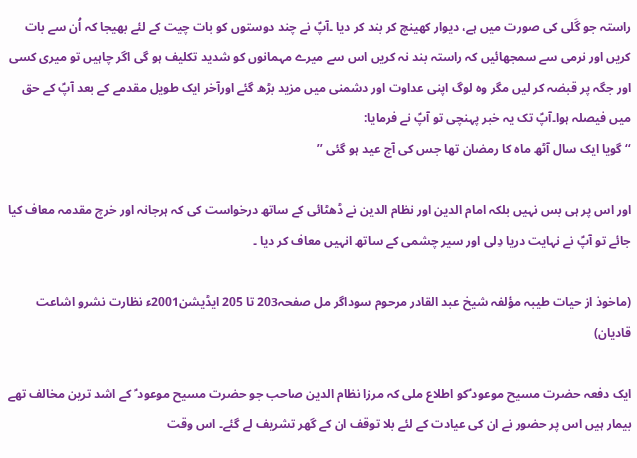راستہ جو گَلی کی صورت میں ہے، دیوار کھینچ کر بند کر دیا ۔آپؑ نے چند دوستوں کو بات چیت کے لئے بھیجا کہ اُن سے بات کریں اور نرمی سے سمجھائیں کہ راستہ بند نہ کریں اس سے میرے مہمانوں کو شدید تکلیف ہو گی اگر چاہیں تو میری کسی اور جگہ پر قبضہ کر لیں مگر وہ لوگ اپنی عداوت اور دشمنی میں مزید بڑھ گئے اورآخر ایک طویل مقدمے کے بعد آپؑ کے حق میں فیصلہ ہوا۔آپؑ تک یہ خبر پہنچی تو آپؑ نے فرمایا:
‘‘ گویا ایک سال آٹھ ماہ کا رمضان تھا جس کی آج عید ہو گئی ’’

اور اس پر ہی بس نہیں بلکہ امام الدین اور نظام الدین نے ڈھٹائی کے ساتھ درخواست کی کہ ہرجانہ اور خرچ مقدمہ معاف کیا جائے تو آپؑ نے نہایت دریا دِلی اور سیر چشمی کے ساتھ انہیں معاف کر دیا ۔

(ماخوذ از حیات طیبہ مؤلفہ شیخ عبد القادر مرحوم سوداگر مل صفحہ203 تا 205 ایڈیشن2001ء نظارت نشرو اشاعت قادیان)

ایک دفعہ حضرت مسیح موعود ؑکو اطلاع ملی کہ مرزا نظام الدین صاحب جو حضرت مسیح موعود ؑ کے اشد ترین مخالف تھے بیمار ہیں اس پر حضور نے ان کی عیادت کے لئے بلا توقف ان کے گھر تشریف لے گئے۔ اس وقت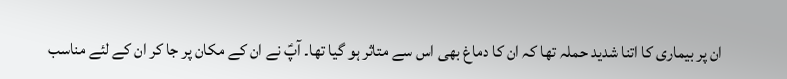ان پر بیماری کا اتنا شدید حملہ تھا کہ ان کا دماغ بھی اس سے متاثر ہو گیا تھا۔ آپؑ نے ان کے مکان پر جا کر ان کے لئے مناسب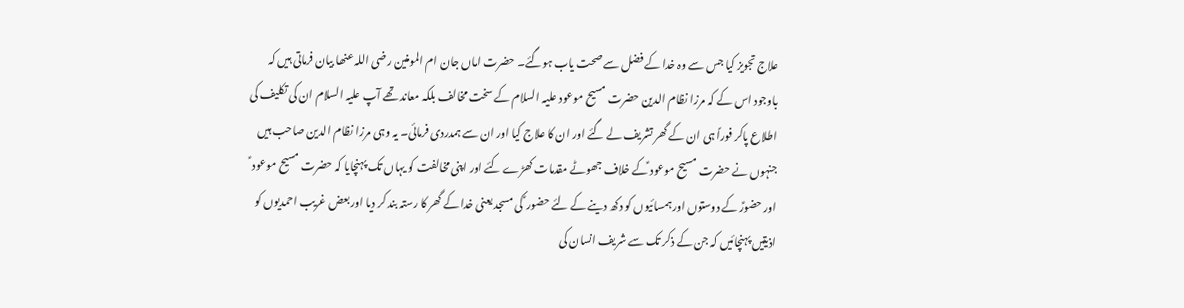علاج تجویز کیا جس سے وہ خدا کے فضل سے صحت یاب ہوگئے۔ حضرت اماں جان ام المومنین رضی اللہ عنھا بیان فرماتی ہیں کہ باوجود اس کے کہ مرزا نظام الدین حضرت مسیح موعود علیہ السلام کے سخت مخالف بلکہ معاند تھے آپ علیہ السلام ان کی تکلیف کی اطلاع پاکر فوراً ہی ان کے گھر تشریف لے گئے اور ان کا علاج کیا اور ان سے ہمدردی فرمائی۔ یہ وہی مرزا نظام الدین صاحب ہیں جنہوں نے حضرت مسیح موعود ؑکے خلاف جھوٹے مقدمات کھڑے کئے اور اپنی مخالفت کو یہاں تک پہنچایا کہ حضرت مسیح موعود ؑ اور حضورؑ کے دوستوں اور ہمسائیوں کو دکھ دینے کے لئے حضور ؑ کی مسجد یعنی خدا کے گھر کا رستہ بند کر دیا اور بعض غریب احمدیوں کو اذیتیں پہنچائیں کہ جن کے ذکر تک سے شریف انسان کی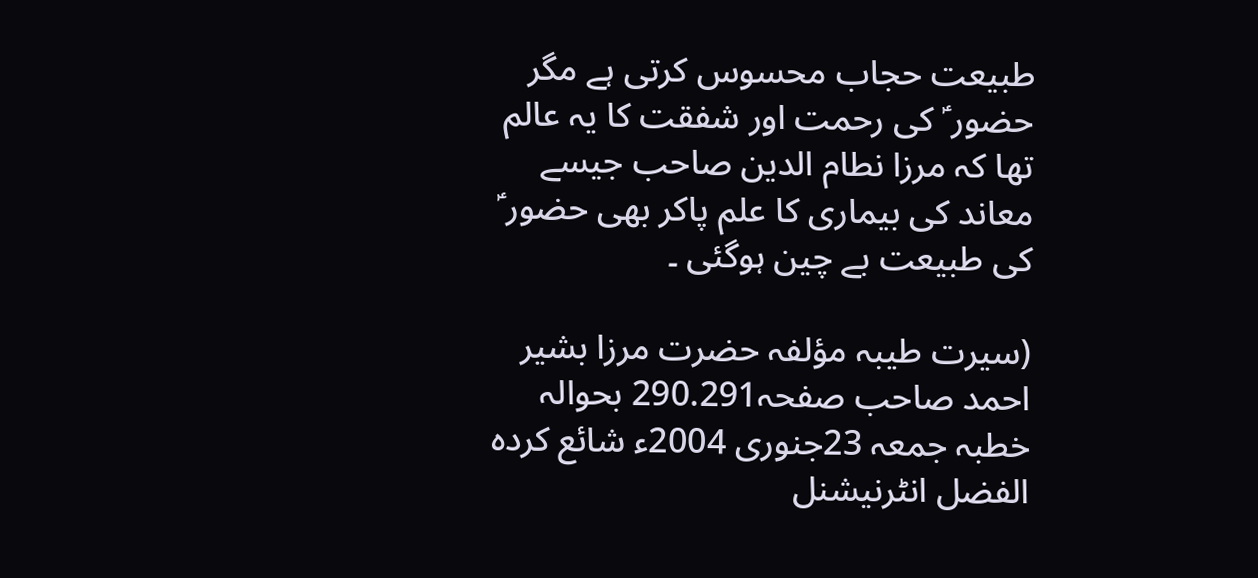طبیعت حجاب محسوس کرتی ہے مگر حضور ؑ کی رحمت اور شفقت کا یہ عالم تھا کہ مرزا نطام الدین صاحب جیسے معاند کی بیماری کا علم پاکر بھی حضور ؑ کی طبیعت بے چین ہوگئی ۔

(سیرت طیبہ مؤلفہ حضرت مرزا بشیر احمد صاحب صفحہ290.291 بحوالہ خطبہ جمعہ 23جنوری 2004ء شائع کردہ الفضل انٹرنیشنل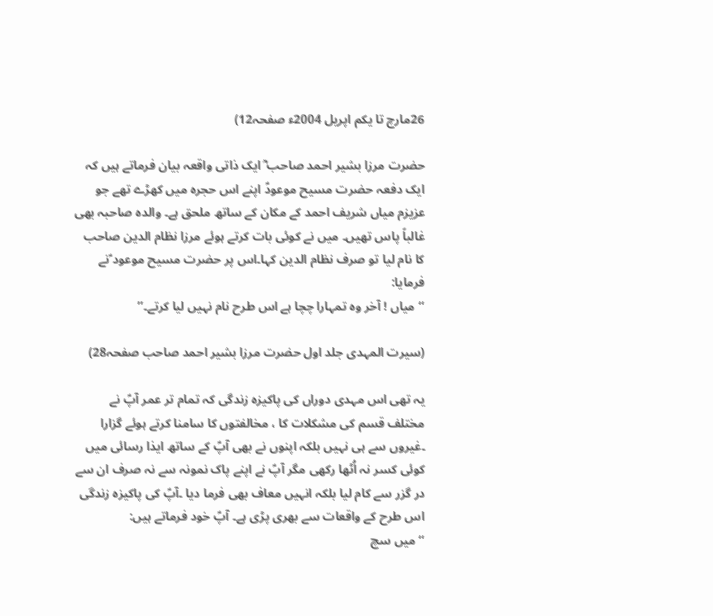26مارچ تا یکم اپریل 2004ء صفحہ12)

حضرت مرزا بشیر احمد صاحب ؓ ایک ذاتی واقعہ بیان فرماتے ہیں کہ ایک دفعہ حضرت مسیح موعودؑ اپنے اس حجرہ میں کھڑے تھے جو عزیزم میاں شریف احمد کے مکان کے ساتھ ملحق ہے۔ والدہ صاحبہ بھی غالباً پاس تھیں۔ میں نے کوئی بات کرتے ہوئے مرزا نظام الدین صاحب کا نام لیا تو صرف نظام الدین کہا۔اس پر حضرت مسیح موعود ؑنے فرمایا:
‘‘میاں ! آخر وہ تمہارا چچا ہے اس طرح نام نہیں لیا کرتے۔’’

(سیرت المہدی جلد اول حضرت مرزا بشیر احمد صاحب صفحہ28)

یہ تھی اس مہدی دوراں کی پاکیزہ زندگی کہ تمام تر عمر آپؑ نے مختلف قسم کی مشکلات کا ، مخالفتوں کا سامنا کرتے ہوئے گزارا ۔غیروں سے ہی نہیں بلکہ اپنوں نے بھی آپؑ کے ساتھ ایذا رسائی میں کوئی کسر نہ اُٹھا رکھی مگر آپؑ نے اپنے پاک نمونہ سے نہ صرف ان سے در گزر سے کام لیا بلکہ انہیں معاف بھی فرما دیا ۔آپؑ کی پاکیزہ زندگی اس طرح کے واقعات سے بھری پڑی ہے۔ آپؑ خود فرماتے ہیں:
‘‘ میں سچ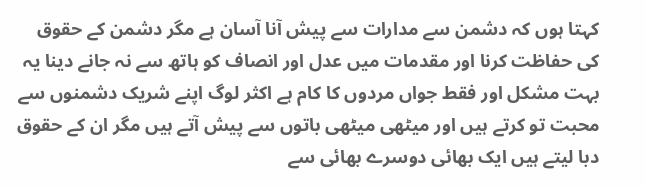کہتا ہوں کہ دشمن سے مدارات سے پیش آنا آسان ہے مگر دشمن کے حقوق کی حفاظت کرنا اور مقدمات میں عدل اور انصاف کو ہاتھ سے نہ جانے دینا یہ بہت مشکل اور فقط جواں مردوں کا کام ہے اکثر لوگ اپنے شریک دشمنوں سے محبت تو کرتے ہیں اور میٹھی میٹھی باتوں سے پیش آتے ہیں مگر ان کے حقوق دبا لیتے ہیں ایک بھائی دوسرے بھائی سے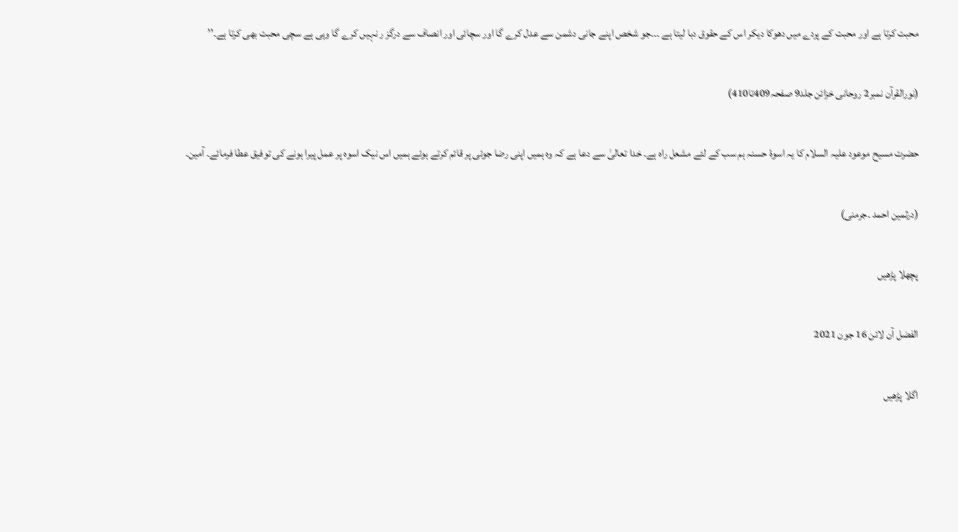محبت کرتا ہے اور محبت کے پردے میں دھوکا دیکر اس کے حقوق دبا لیتا ہے ۔۔۔جو شخص اپنے جانی دشمن سے عدل کرے گا اور سچائی اور انصاف سے درگز ر نہیں کرے گا وہی ہے سچی محبت بھی کرتا ہے۔’’

(نورالقرآن نمبر2 روحانی خزائن جلد9 صفحہ409تا410)

حضرت مسیح موعود علیہ السلام کا یہ اسوۂ حسنہ ہم سب کے لئے مشعل راہ ہے۔ خدا تعالیٰ سے دعا ہے کہ وہ ہمیں اپنی رضا جوئی پر قائم کرتے ہوئے ہمیں اس نیک اسوہ پر عمل پیرا ہونے کی توفیق عطا فرمائے۔ آمین۔

(درثمین احمد ۔جرمنی)

پچھلا پڑھیں

الفضل آن لائن 16 جون 2021

اگلا پڑھیں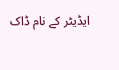ایڈیٹر کے نام ڈاک